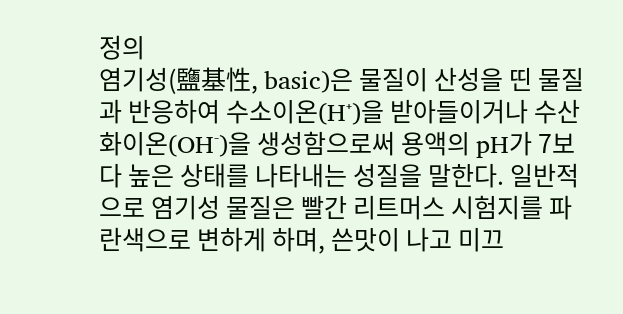정의
염기성(鹽基性, basic)은 물질이 산성을 띤 물질과 반응하여 수소이온(H⁺)을 받아들이거나 수산화이온(OH⁻)을 생성함으로써 용액의 pH가 7보다 높은 상태를 나타내는 성질을 말한다. 일반적으로 염기성 물질은 빨간 리트머스 시험지를 파란색으로 변하게 하며, 쓴맛이 나고 미끄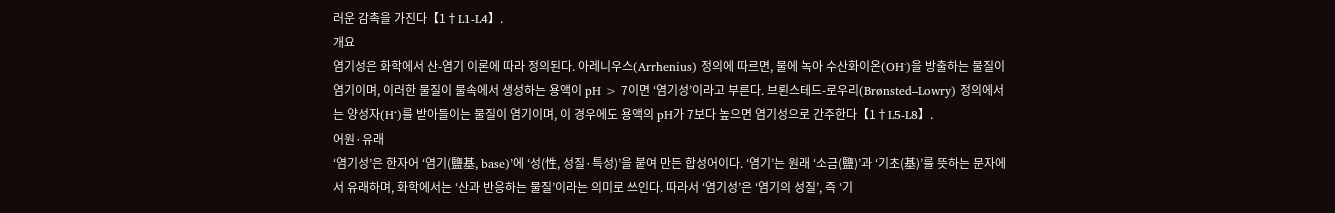러운 감촉을 가진다【1†L1-L4】.
개요
염기성은 화학에서 산‑염기 이론에 따라 정의된다. 아레니우스(Arrhenius) 정의에 따르면, 물에 녹아 수산화이온(OH⁻)을 방출하는 물질이 염기이며, 이러한 물질이 물속에서 생성하는 용액이 pH > 7이면 ‘염기성’이라고 부른다. 브뢴스테드‑로우리(Brønsted–Lowry) 정의에서는 양성자(H⁺)를 받아들이는 물질이 염기이며, 이 경우에도 용액의 pH가 7보다 높으면 염기성으로 간주한다【1†L5-L8】.
어원·유래
‘염기성’은 한자어 ‘염기(鹽基, base)’에 ‘성(性, 성질·특성)’을 붙여 만든 합성어이다. ‘염기’는 원래 ‘소금(鹽)’과 ‘기초(基)’를 뜻하는 문자에서 유래하며, 화학에서는 ‘산과 반응하는 물질’이라는 의미로 쓰인다. 따라서 ‘염기성’은 ‘염기의 성질’, 즉 ‘기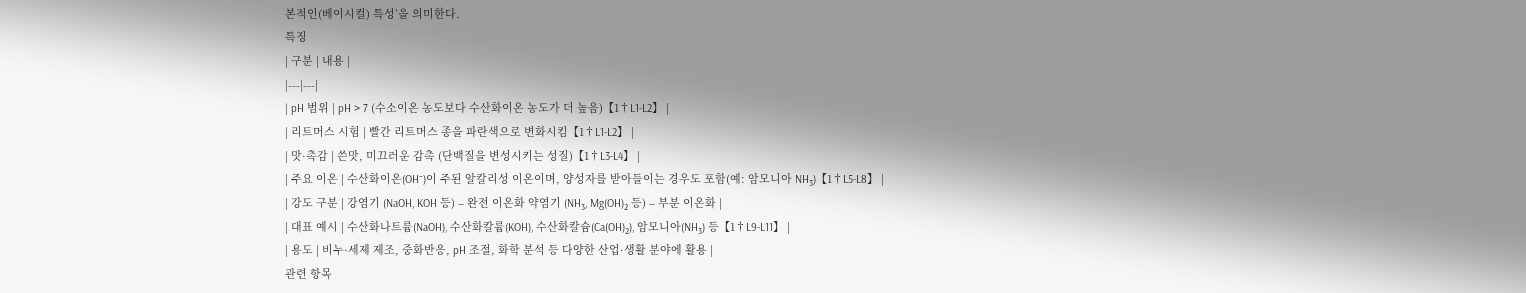본적인(베이시컬) 특성’을 의미한다.
특징
| 구분 | 내용 |
|---|---|
| pH 범위 | pH > 7 (수소이온 농도보다 수산화이온 농도가 더 높음)【1†L1-L2】 |
| 리트머스 시험 | 빨간 리트머스 종을 파란색으로 변화시킴【1†L1-L2】 |
| 맛·촉감 | 쓴맛, 미끄러운 감촉 (단백질을 변성시키는 성질)【1†L3-L4】 |
| 주요 이온 | 수산화이온(OH⁻)이 주된 알칼리성 이온이며, 양성자를 받아들이는 경우도 포함(예: 암모니아 NH₃)【1†L5-L8】 |
| 강도 구분 | 강염기 (NaOH, KOH 등) – 완전 이온화 약염기 (NH₃, Mg(OH)₂ 등) – 부분 이온화 |
| 대표 예시 | 수산화나트륨(NaOH), 수산화칼륨(KOH), 수산화칼슘(Ca(OH)₂), 암모니아(NH₃) 등【1†L9-L11】 |
| 용도 | 비누·세제 제조, 중화반응, pH 조절, 화학 분석 등 다양한 산업·생활 분야에 활용 |
관련 항목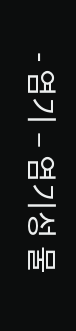- 염기 – 염기성 물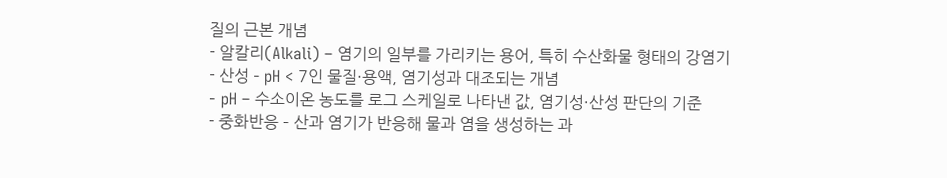질의 근본 개념
- 알칼리(Alkali) – 염기의 일부를 가리키는 용어, 특히 수산화물 형태의 강염기
- 산성 – pH < 7인 물질·용액, 염기성과 대조되는 개념
- pH – 수소이온 농도를 로그 스케일로 나타낸 값, 염기성·산성 판단의 기준
- 중화반응 – 산과 염기가 반응해 물과 염을 생성하는 과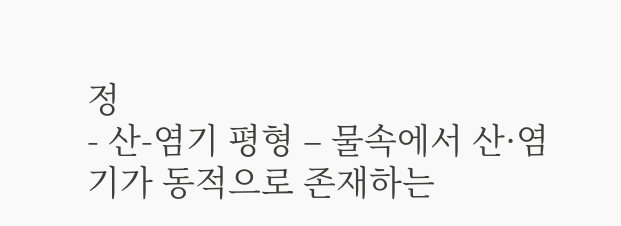정
- 산‑염기 평형 – 물속에서 산·염기가 동적으로 존재하는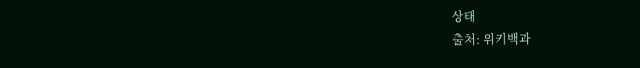상태
출처: 위키백과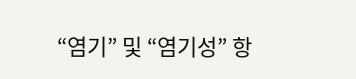“염기” 및 “염기성” 항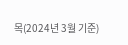목(2024년 3월 기준)